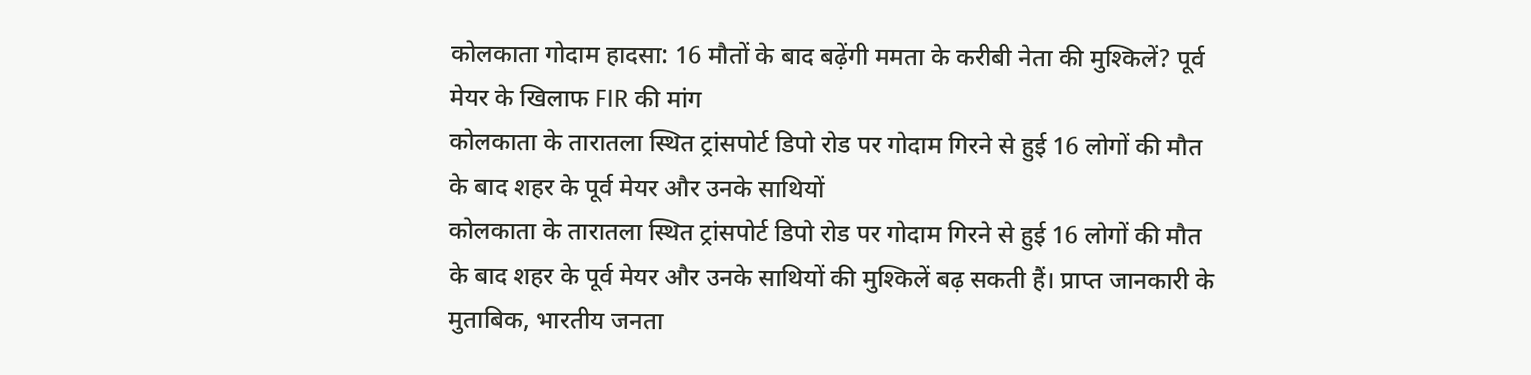कोलकाता गोदाम हादसा: 16 मौतों के बाद बढ़ेंगी ममता के करीबी नेता की मुश्किलें? पूर्व मेयर के खिलाफ FIR की मांग
कोलकाता के तारातला स्थित ट्रांसपोर्ट डिपो रोड पर गोदाम गिरने से हुई 16 लोगों की मौत के बाद शहर के पूर्व मेयर और उनके साथियों
कोलकाता के तारातला स्थित ट्रांसपोर्ट डिपो रोड पर गोदाम गिरने से हुई 16 लोगों की मौत के बाद शहर के पूर्व मेयर और उनके साथियों की मुश्किलें बढ़ सकती हैं। प्राप्त जानकारी के मुताबिक, भारतीय जनता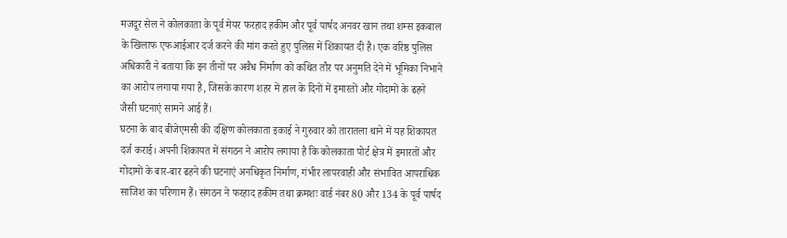मजदूर सेल ने कोलकाता के पूर्व मेयर फरहाद हकीम और पूर्व पार्षद अनवर खान तथा शम्स इकबाल के खिलाफ एफआईआर दर्ज करने की मांग करते हुए पुलिस में शिकायत दी है। एक वरिष्ठ पुलिस अधिकारी ने बताया कि इन तीनों पर अवैध निर्माण को कथित तौर पर अनुमति देने में भूमिका निभाने का आरोप लगाया गया है, जिसके कारण शहर में हाल के दिनों में इमारतों और गोदामों के ढहने जैसी घटनाएं सामने आई हैं।
घटना के बाद बीजेएमसी की दक्षिण कोलकाता इकाई ने गुरुवार को तारातला थाने में यह शिकायत दर्ज कराई। अपनी शिकायत में संगठन ने आरोप लगाया है कि कोलकाता पोर्ट क्षेत्र में इमारतों और गोदामों के बार-बार ढहने की घटनाएं अनधिकृत निर्माण, गंभीर लापरवाही और संभावित आपराधिक साजिश का परिणाम हैं। संगठन ने फरहाद हकीम तथा क्रमशः वार्ड नंबर 80 और 134 के पूर्व पार्षद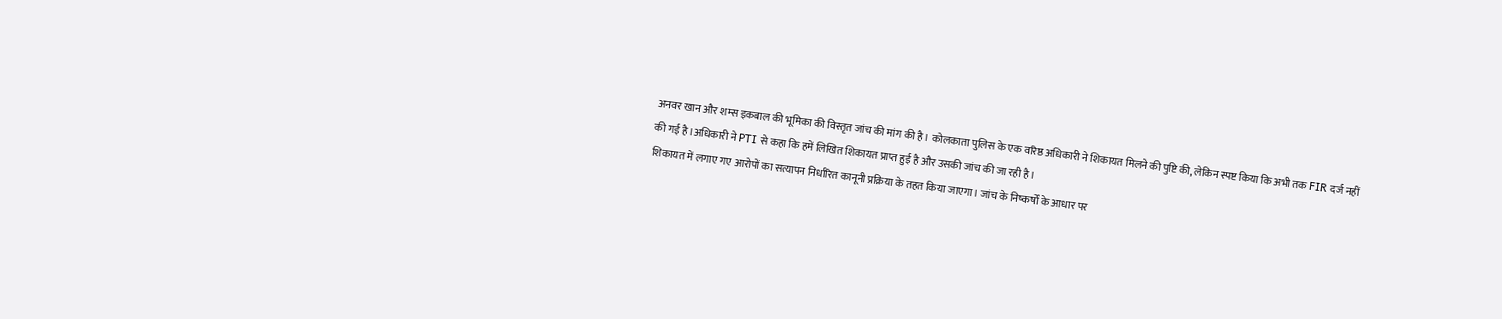अनवर खान और शम्स इकबाल की भूमिका की विस्तृत जांच की मांग की है। कोलकाता पुलिस के एक वरिष्ठ अधिकारी ने शिकायत मिलने की पुष्टि की, लेकिन स्पष्ट किया कि अभी तक FIR दर्ज नहीं की गई है।अधिकारी ने PTI से कहा कि हमें लिखित शिकायत प्राप्त हुई है और उसकी जांच की जा रही है।
शिकायत में लगाए गए आरोपों का सत्यापन निर्धारित कानूनी प्रक्रिया के तहत किया जाएगा। जांच के निष्कर्षों के आधार पर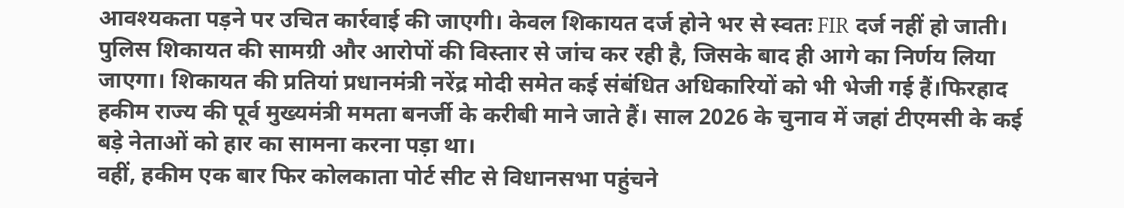आवश्यकता पड़ने पर उचित कार्रवाई की जाएगी। केवल शिकायत दर्ज होने भर से स्वतः FIR दर्ज नहीं हो जाती। पुलिस शिकायत की सामग्री और आरोपों की विस्तार से जांच कर रही है, जिसके बाद ही आगे का निर्णय लिया जाएगा। शिकायत की प्रतियां प्रधानमंत्री नरेंद्र मोदी समेत कई संबंधित अधिकारियों को भी भेजी गई हैं।फिरहाद हकीम राज्य की पूर्व मुख्यमंत्री ममता बनर्जी के करीबी माने जाते हैं। साल 2026 के चुनाव में जहां टीएमसी के कई बड़े नेताओं को हार का सामना करना पड़ा था।
वहीं, हकीम एक बार फिर कोलकाता पोर्ट सीट से विधानसभा पहुंचने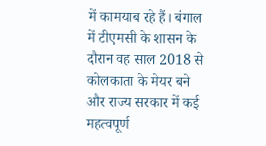में कामयाब रहे हैं। बंगाल में टीएमसी के शासन के दौरान वह साल 2018 से कोलकाता के मेयर बने और राज्य सरकार में कई महत्वपूर्ण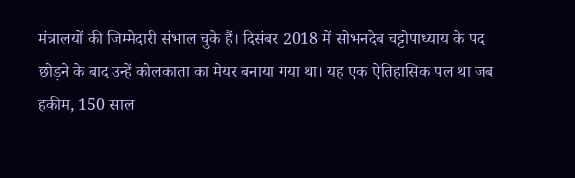मंत्रालयों की जिम्मेदारी संभाल चुके हैं। दिसंबर 2018 में सोभनदेब चट्टोपाध्याय के पद छोड़ने के बाद उन्हें कोलकाता का मेयर बनाया गया था। यह एक ऐतिहासिक पल था जब हकीम, 150 साल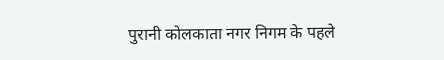पुरानी कोलकाता नगर निगम के पहले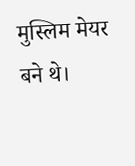मुस्लिम मेयर बने थे।